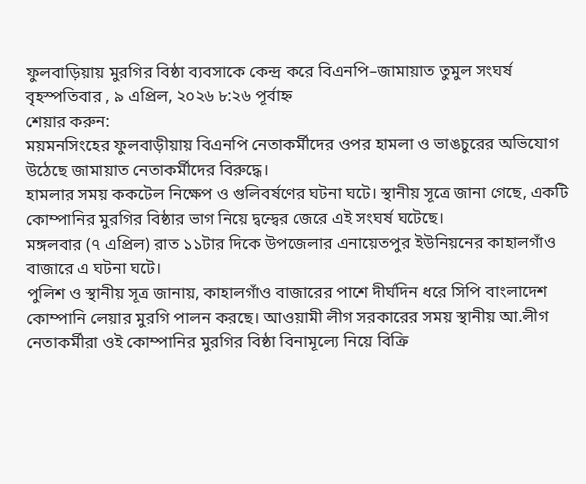ফুলবাড়িয়ায় মুরগির বিষ্ঠা ব্যবসাকে কেন্দ্র করে বিএনপি–জামায়াত তুমুল সংঘর্ষ
বৃহস্পতিবার , ৯ এপ্রিল, ২০২৬ ৮:২৬ পূর্বাহ্ন
শেয়ার করুন:
ময়মনসিংহের ফুলবাড়ীয়ায় বিএনপি নেতাকর্মীদের ওপর হামলা ও ভাঙচুরের অভিযোগ উঠেছে জামায়াত নেতাকর্মীদের বিরুদ্ধে।
হামলার সময় ককটেল নিক্ষেপ ও গুলিবর্ষণের ঘটনা ঘটে। স্থানীয় সূত্রে জানা গেছে, একটি কোম্পানির মুরগির বিষ্ঠার ভাগ নিয়ে দ্বন্দ্বের জেরে এই সংঘর্ষ ঘটেছে।
মঙ্গলবার (৭ এপ্রিল) রাত ১১টার দিকে উপজেলার এনায়েতপুর ইউনিয়নের কাহালগাঁও বাজারে এ ঘটনা ঘটে।
পুলিশ ও স্থানীয় সূত্র জানায়, কাহালগাঁও বাজারের পাশে দীর্ঘদিন ধরে সিপি বাংলাদেশ কোম্পানি লেয়ার মুরগি পালন করছে। আওয়ামী লীগ সরকারের সময় স্থানীয় আ.লীগ নেতাকর্মীরা ওই কোম্পানির মুরগির বিষ্ঠা বিনামূল্যে নিয়ে বিক্রি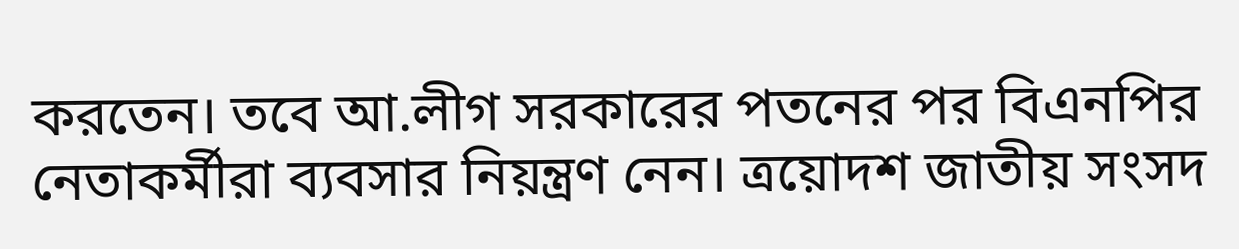করতেন। তবে আ.লীগ সরকারের পতনের পর বিএনপির নেতাকর্মীরা ব্যবসার নিয়ন্ত্রণ নেন। ত্রয়োদশ জাতীয় সংসদ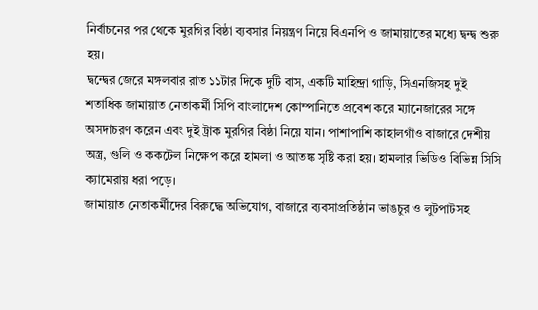নির্বাচনের পর থেকে মুরগির বিষ্ঠা ব্যবসার নিয়ন্ত্রণ নিয়ে বিএনপি ও জামায়াতের মধ্যে দ্বন্দ্ব শুরু হয়।
দ্বন্দ্বের জেরে মঙ্গলবার রাত ১১টার দিকে দুটি বাস, একটি মাহিন্দ্রা গাড়ি, সিএনজিসহ দুই শতাধিক জামায়াত নেতাকর্মী সিপি বাংলাদেশ কোম্পানিতে প্রবেশ করে ম্যানেজারের সঙ্গে অসদাচরণ করেন এবং দুই ট্রাক মুরগির বিষ্ঠা নিয়ে যান। পাশাপাশি কাহালগাঁও বাজারে দেশীয় অস্ত্র, গুলি ও ককটেল নিক্ষেপ করে হামলা ও আতঙ্ক সৃষ্টি করা হয়। হামলার ভিডিও বিভিন্ন সিসি ক্যামেরায় ধরা পড়ে।
জামায়াত নেতাকর্মীদের বিরুদ্ধে অভিযোগ, বাজারে ব্যবসাপ্রতিষ্ঠান ভাঙচুর ও লুটপাটসহ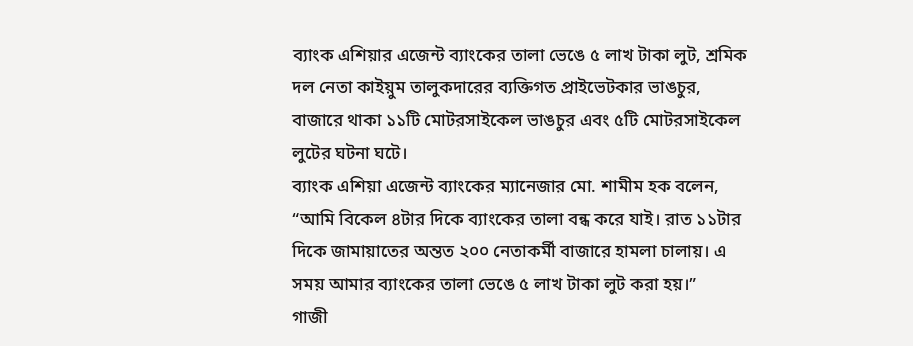ব্যাংক এশিয়ার এজেন্ট ব্যাংকের তালা ভেঙে ৫ লাখ টাকা লুট, শ্রমিক দল নেতা কাইয়ুম তালুকদারের ব্যক্তিগত প্রাইভেটকার ভাঙচুর, বাজারে থাকা ১১টি মোটরসাইকেল ভাঙচুর এবং ৫টি মোটরসাইকেল লুটের ঘটনা ঘটে।
ব্যাংক এশিয়া এজেন্ট ব্যাংকের ম্যানেজার মো. শামীম হক বলেন, “আমি বিকেল ৪টার দিকে ব্যাংকের তালা বন্ধ করে যাই। রাত ১১টার দিকে জামায়াতের অন্তত ২০০ নেতাকর্মী বাজারে হামলা চালায়। এ সময় আমার ব্যাংকের তালা ভেঙে ৫ লাখ টাকা লুট করা হয়।”
গাজী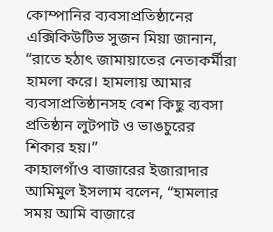কোম্পানির ব্যবসাপ্রতিষ্ঠানের এক্সিকিউটিভ সুজন মিয়া জানান, “রাতে হঠাৎ জামায়াতের নেতাকর্মীরা হামলা করে। হামলায় আমার ব্যবসাপ্রতিষ্ঠানসহ বেশ কিছু ব্যবসা প্রতিষ্ঠান লুটপাট ও ভাঙচুরের শিকার হয়।”
কাহালগাঁও বাজারের ইজারাদার আমিমুল ইসলাম বলেন, “হামলার সময় আমি বাজারে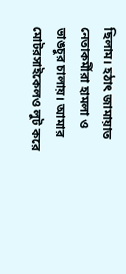ছিলাম। হঠাৎ জামায়াত নেতাকর্মীরা হামলা ও ভাঙচুর চালায়। আমার মোটরসাইকেলও লুট করে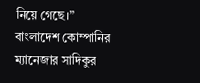নিয়ে গেছে।”
বাংলাদেশ কোম্পানির ম্যানেজার সাদিকুর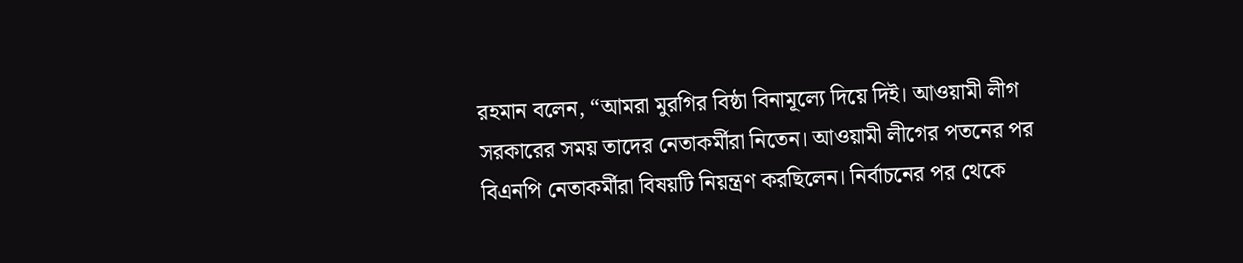রহমান বলেন, “আমরা মুরগির বিষ্ঠা বিনামূল্যে দিয়ে দিই। আওয়ামী লীগ সরকারের সময় তাদের নেতাকর্মীরা নিতেন। আওয়ামী লীগের পতনের পর বিএনপি নেতাকর্মীরা বিষয়টি নিয়ন্ত্রণ করছিলেন। নির্বাচনের পর থেকে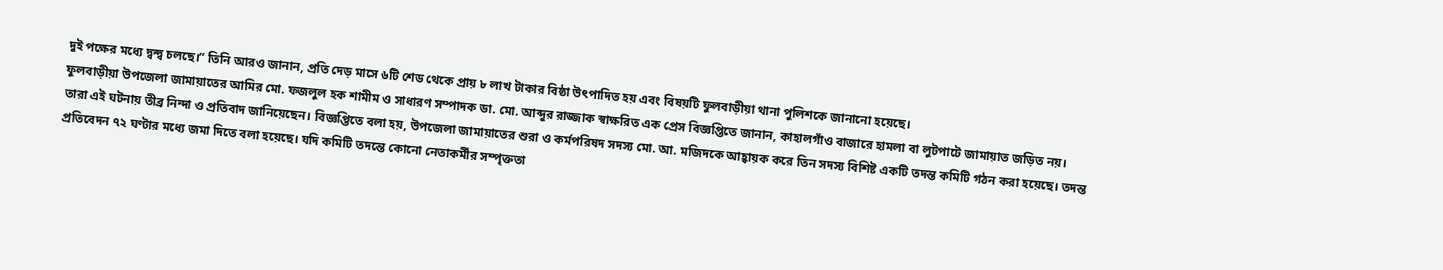দুই পক্ষের মধ্যে দ্বন্দ্ব চলছে।” তিনি আরও জানান, প্রতি দেড় মাসে ৬টি শেড থেকে প্রায় ৮ লাখ টাকার বিষ্ঠা উৎপাদিত হয় এবং বিষয়টি ফুলবাড়ীয়া থানা পুলিশকে জানানো হয়েছে।
ফুলবাড়ীয়া উপজেলা জামায়াতের আমির মো. ফজলুল হক শামীম ও সাধারণ সম্পাদক ডা. মো. আব্দুর রাজ্জাক স্বাক্ষরিত এক প্রেস বিজ্ঞপ্তিতে জানান, কাহালগাঁও বাজারে হামলা বা লুটপাটে জামায়াত জড়িত নয়। তারা এই ঘটনায় তীব্র নিন্দা ও প্রতিবাদ জানিয়েছেন। বিজ্ঞপ্তিতে বলা হয়, উপজেলা জামায়াতের শুরা ও কর্মপরিষদ সদস্য মো. আ. মজিদকে আহ্বায়ক করে তিন সদস্য বিশিষ্ট একটি তদন্ত কমিটি গঠন করা হয়েছে। তদন্ত প্রতিবেদন ৭২ ঘণ্টার মধ্যে জমা দিতে বলা হয়েছে। যদি কমিটি তদন্তে কোনো নেতাকর্মীর সম্পৃক্ততা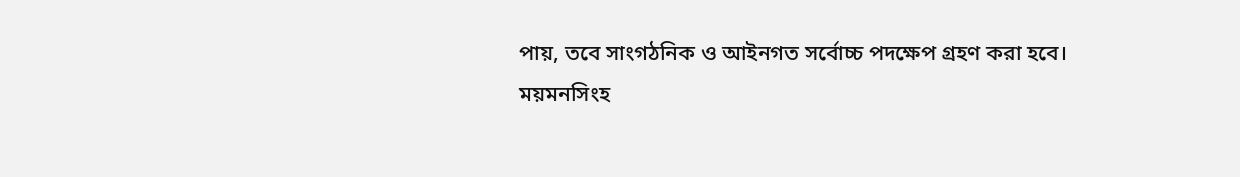পায়, তবে সাংগঠনিক ও আইনগত সর্বোচ্চ পদক্ষেপ গ্রহণ করা হবে।
ময়মনসিংহ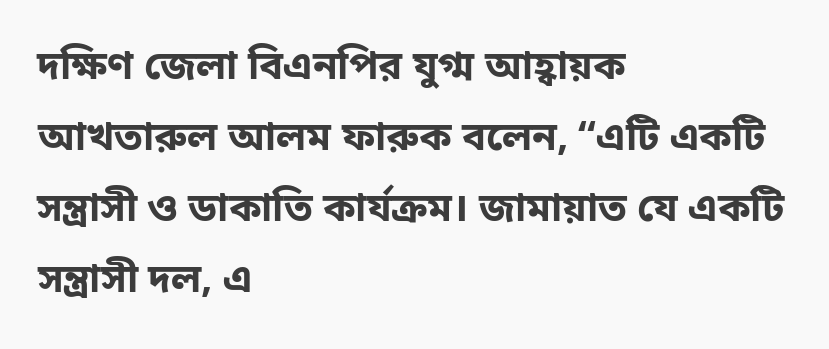দক্ষিণ জেলা বিএনপির যুগ্ম আহ্বায়ক আখতারুল আলম ফারুক বলেন, “এটি একটি সন্ত্রাসী ও ডাকাতি কার্যক্রম। জামায়াত যে একটি সন্ত্রাসী দল, এ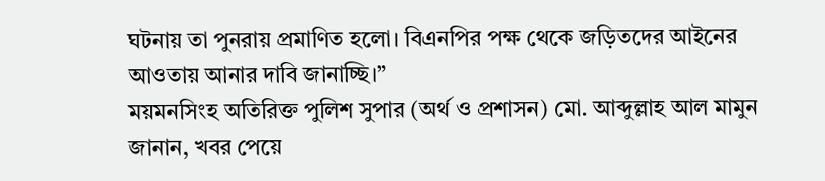ঘটনায় তা পুনরায় প্রমাণিত হলো। বিএনপির পক্ষ থেকে জড়িতদের আইনের আওতায় আনার দাবি জানাচ্ছি।”
ময়মনসিংহ অতিরিক্ত পুলিশ সুপার (অর্থ ও প্রশাসন) মো. আব্দুল্লাহ আল মামুন জানান, খবর পেয়ে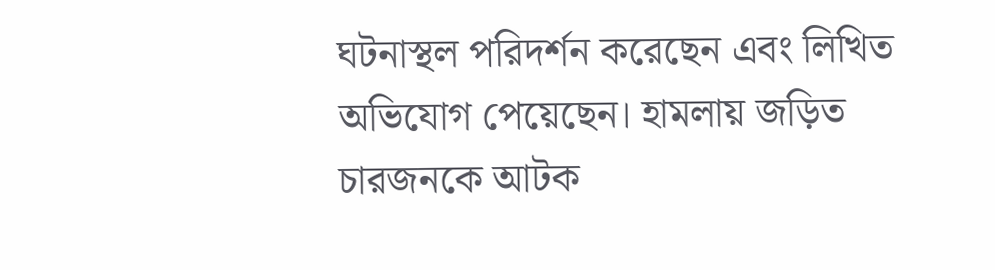ঘটনাস্থল পরিদর্শন করেছেন এবং লিখিত অভিযোগ পেয়েছেন। হামলায় জড়িত চারজনকে আটক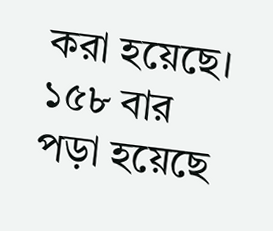করা হয়েছে।
১৫৮ বার পড়া হয়েছে